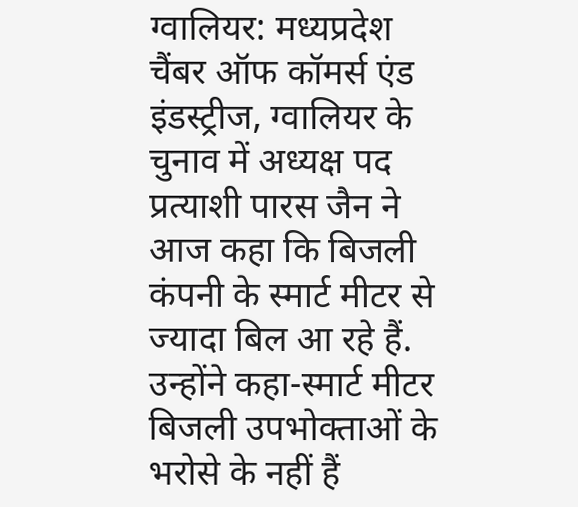ग्वालियर: मध्यप्रदेश चैंबर ऑफ कॉमर्स एंड इंडस्ट्रीज, ग्वालियर के चुनाव में अध्यक्ष पद प्रत्याशी पारस जैन ने आज कहा कि बिजली कंपनी के स्मार्ट मीटर से ज्यादा बिल आ रहे हैं. उन्होंने कहा-स्मार्ट मीटर बिजली उपभोक्ताओं के भरोसे के नहीं हैं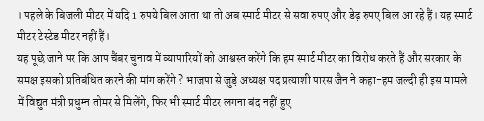। पहले के बिजली मीटर में यदि 1 रुपये बिल आता था तो अब स्मार्ट मीटर से सवा रुपए और डेढ़ रुपए बिल आ रहे हैं। यह स्मार्ट मीटर टेस्टेड मीटर नहीं हैं।
यह पूछे जाने पर कि आप चैंबर चुनाव में व्यापारियों को आश्वस्त करेंगे कि हम स्मार्ट मीटर का विरोध करते हैं और सरकार के समक्ष इसको प्रतिबंधित करने की मांग करेंगे ? भाजपा से जुड़े अध्यक्ष पद प्रत्याशी पारस जैन ने कहा-हम जल्दी ही इस मामले में विद्युत मंत्री प्रधुम्न तोमर से मिलेंगे, फिर भी स्मार्ट मीटर लगना बंद नहीं हुए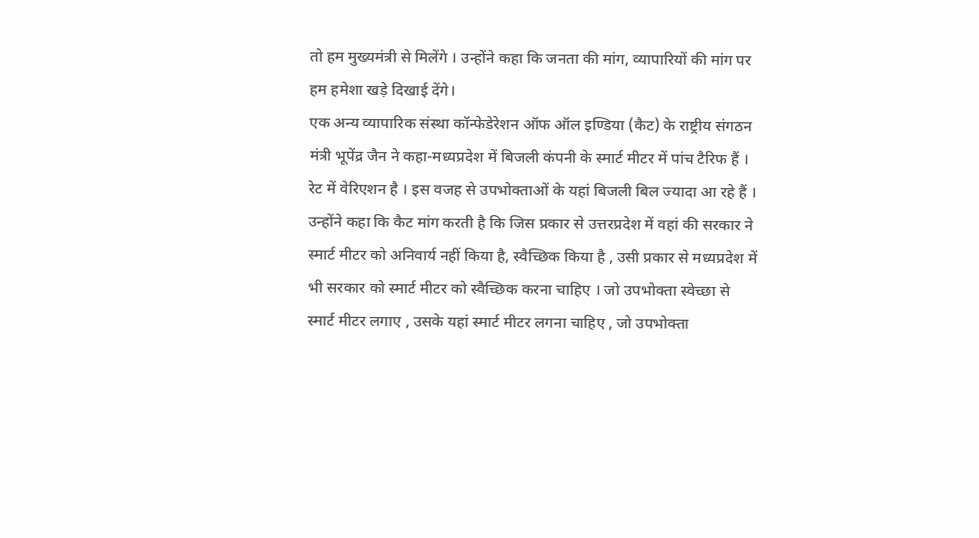तो हम मुख्यमंत्री से मिलेंगे । उन्होंने कहा कि जनता की मांग, व्यापारियों की मांग पर हम हमेशा खड़े दिखाई देंगे।
एक अन्य व्यापारिक संस्था कॉन्फेडेरेशन ऑफ ऑल इण्डिया (कैट) के राष्ट्रीय संगठन मंत्री भूपेंद्र जैन ने कहा-मध्यप्रदेश में बिजली कंपनी के स्मार्ट मीटर में पांच टैरिफ हैं । रेट में वेरिएशन है । इस वजह से उपभोक्ताओं के यहां बिजली बिल ज्यादा आ रहे हैं । उन्होंने कहा कि कैट मांग करती है कि जिस प्रकार से उत्तरप्रदेश में वहां की सरकार ने स्मार्ट मीटर को अनिवार्य नहीं किया है, स्वैच्छिक किया है , उसी प्रकार से मध्यप्रदेश में भी सरकार को स्मार्ट मीटर को स्वैच्छिक करना चाहिए । जो उपभोक्ता स्वेच्छा से स्मार्ट मीटर लगाए , उसके यहां स्मार्ट मीटर लगना चाहिए , जो उपभोक्ता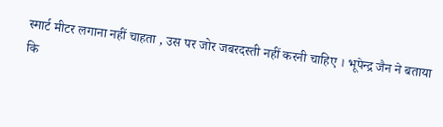स्मार्ट मीटर लगाना नहीं चाहता , उस पर जोर जबरदस्ती नहीं करनी चाहिए । भूपेन्द्र जैन ने बताया कि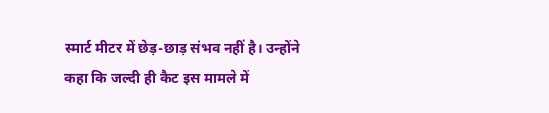स्मार्ट मीटर में छेड़-छाड़ संभव नहीं है। उन्होंने कहा कि जल्दी ही कैट इस मामले में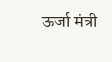ऊर्जा मंत्री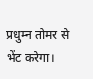प्रधुम्न तोमर से भेंट करेगा।